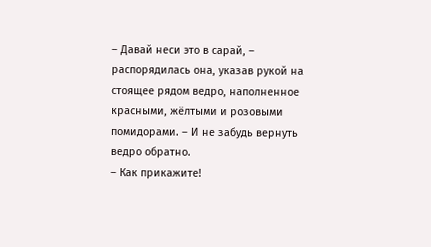– Давай неси это в сарай, – распорядилась она, указав рукой на стоящее рядом ведро, наполненное красными, жёлтыми и розовыми помидорами. – И не забудь вернуть ведро обратно.
– Как прикажите!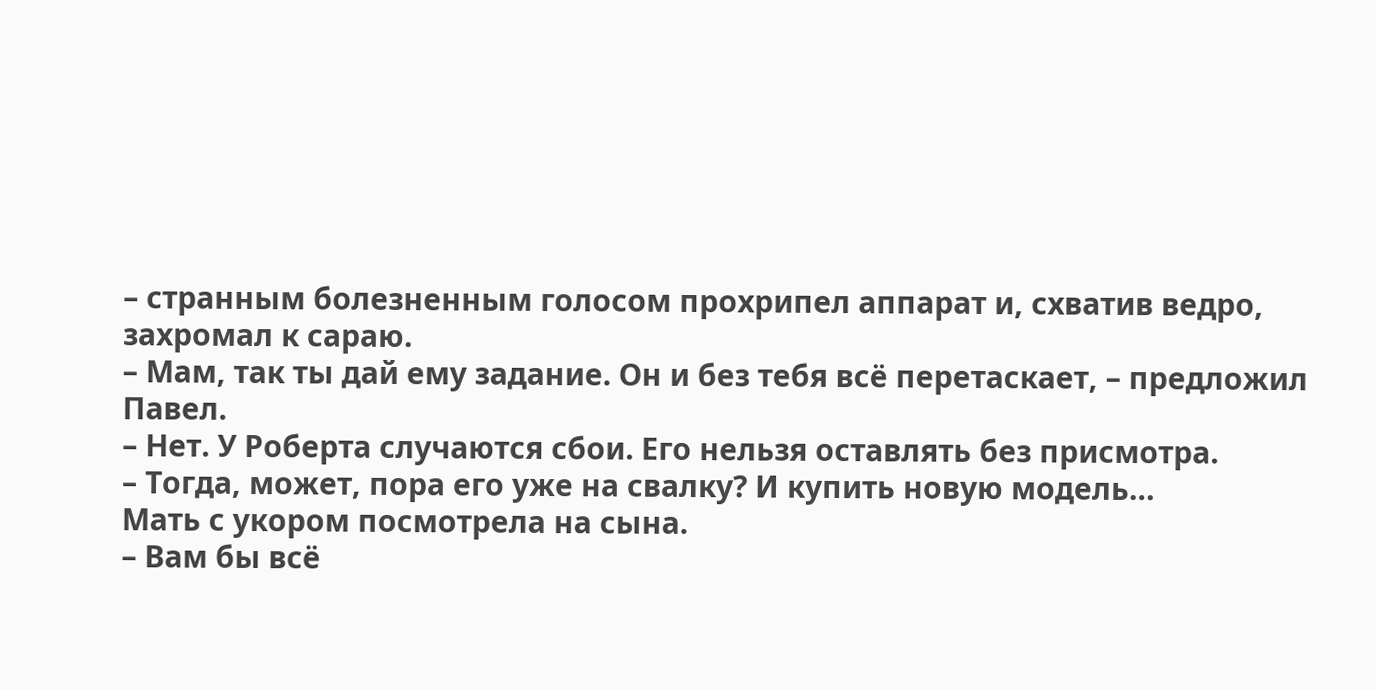– странным болезненным голосом прохрипел аппарат и, схватив ведро, захромал к сараю.
– Мам, так ты дай ему задание. Он и без тебя всё перетаскает, – предложил Павел.
– Нет. У Роберта случаются сбои. Его нельзя оставлять без присмотра.
– Тогда, может, пора его уже на свалку? И купить новую модель…
Мать с укором посмотрела на сына.
– Вам бы всё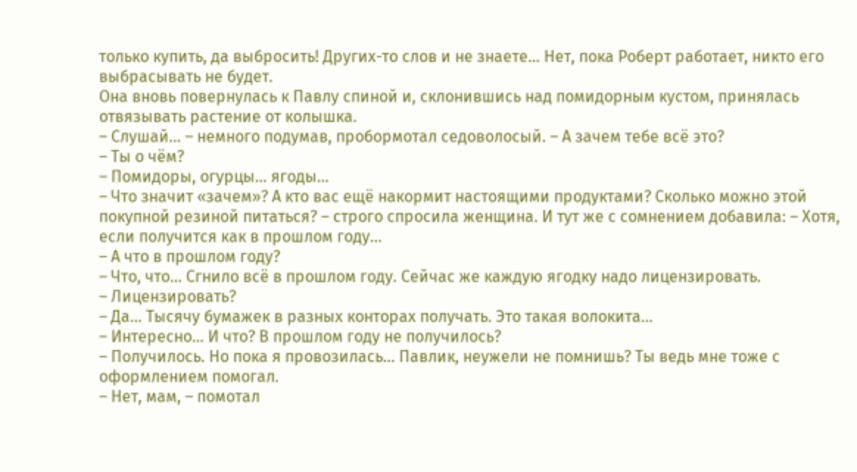только купить, да выбросить! Других-то слов и не знаете… Нет, пока Роберт работает, никто его выбрасывать не будет.
Она вновь повернулась к Павлу спиной и, склонившись над помидорным кустом, принялась отвязывать растение от колышка.
– Слушай… – немного подумав, пробормотал седоволосый. – А зачем тебе всё это?
– Ты о чём?
– Помидоры, огурцы… ягоды…
– Что значит «зачем»? А кто вас ещё накормит настоящими продуктами? Сколько можно этой покупной резиной питаться? – строго спросила женщина. И тут же с сомнением добавила: – Хотя, если получится как в прошлом году…
– А что в прошлом году?
– Что, что… Сгнило всё в прошлом году. Сейчас же каждую ягодку надо лицензировать.
– Лицензировать?
– Да… Тысячу бумажек в разных конторах получать. Это такая волокита…
– Интересно… И что? В прошлом году не получилось?
– Получилось. Но пока я провозилась… Павлик, неужели не помнишь? Ты ведь мне тоже с оформлением помогал.
– Нет, мам, – помотал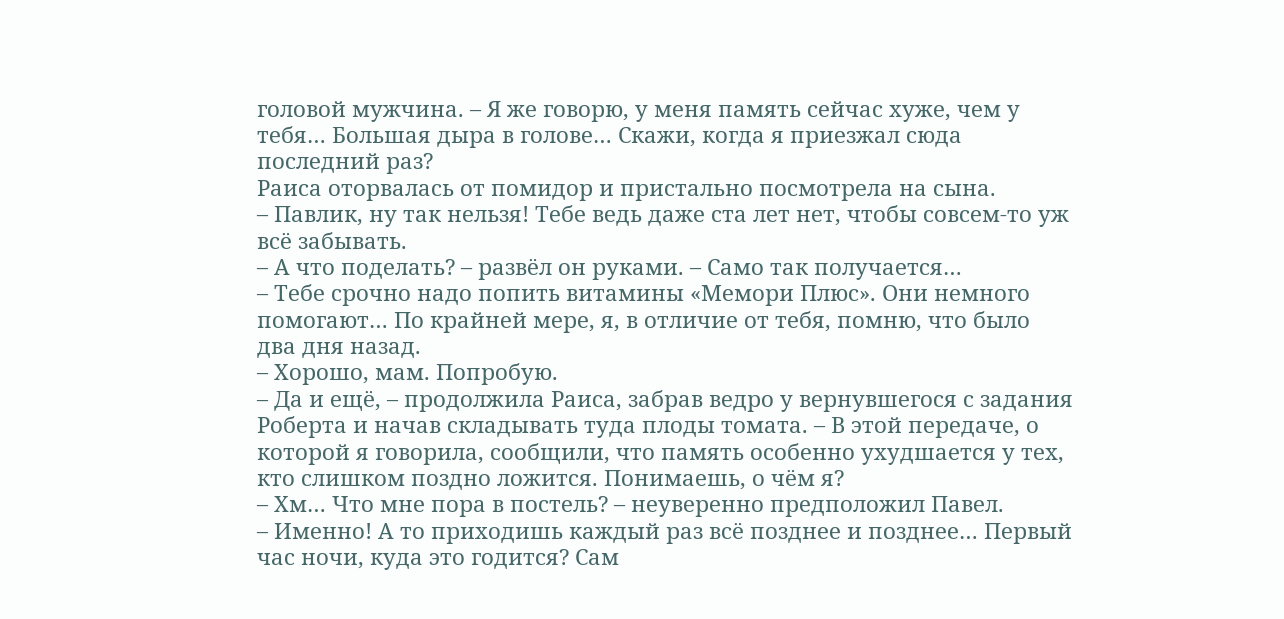головой мужчина. – Я же говорю, у меня память сейчас хуже, чем у тебя… Большая дыра в голове… Скажи, когда я приезжал сюда последний раз?
Раиса оторвалась от помидор и пристально посмотрела на сына.
– Павлик, ну так нельзя! Тебе ведь даже ста лет нет, чтобы совсем-то уж всё забывать.
– А что поделать? – развёл он руками. – Само так получается…
– Тебе срочно надо попить витамины «Мемори Плюс». Они немного помогают… По крайней мере, я, в отличие от тебя, помню, что было два дня назад.
– Хорошо, мам. Попробую.
– Да и ещё, – продолжила Раиса, забрав ведро у вернувшегося с задания Роберта и начав складывать туда плоды томата. – В этой передаче, о которой я говорила, сообщили, что память особенно ухудшается у тех, кто слишком поздно ложится. Понимаешь, о чём я?
– Хм… Что мне пора в постель? – неуверенно предположил Павел.
– Именно! А то приходишь каждый раз всё позднее и позднее… Первый час ночи, куда это годится? Сам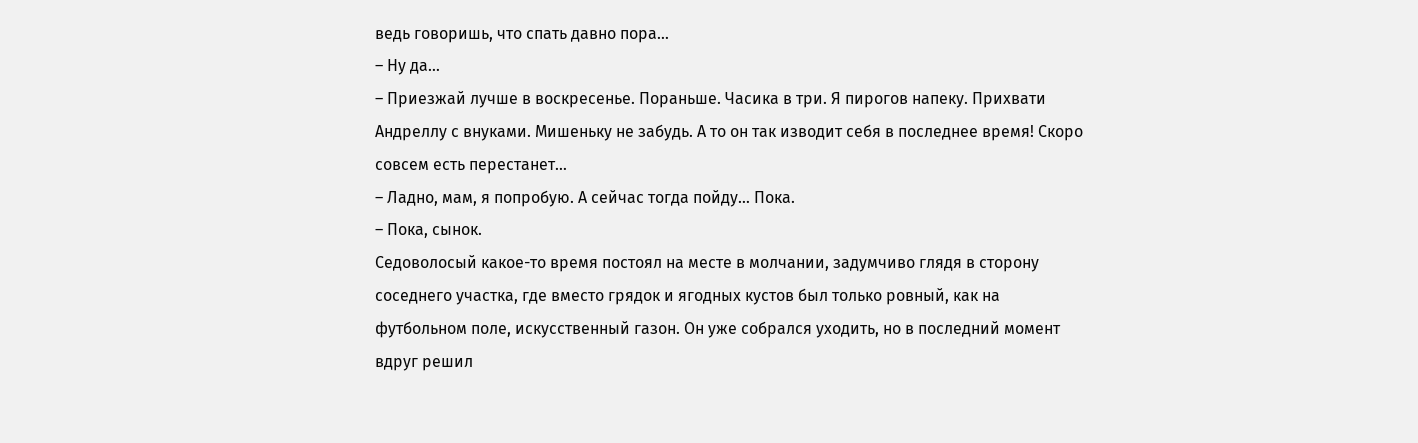ведь говоришь, что спать давно пора…
– Ну да…
– Приезжай лучше в воскресенье. Пораньше. Часика в три. Я пирогов напеку. Прихвати Андреллу с внуками. Мишеньку не забудь. А то он так изводит себя в последнее время! Скоро совсем есть перестанет…
– Ладно, мам, я попробую. А сейчас тогда пойду… Пока.
– Пока, сынок.
Седоволосый какое-то время постоял на месте в молчании, задумчиво глядя в сторону соседнего участка, где вместо грядок и ягодных кустов был только ровный, как на футбольном поле, искусственный газон. Он уже собрался уходить, но в последний момент вдруг решил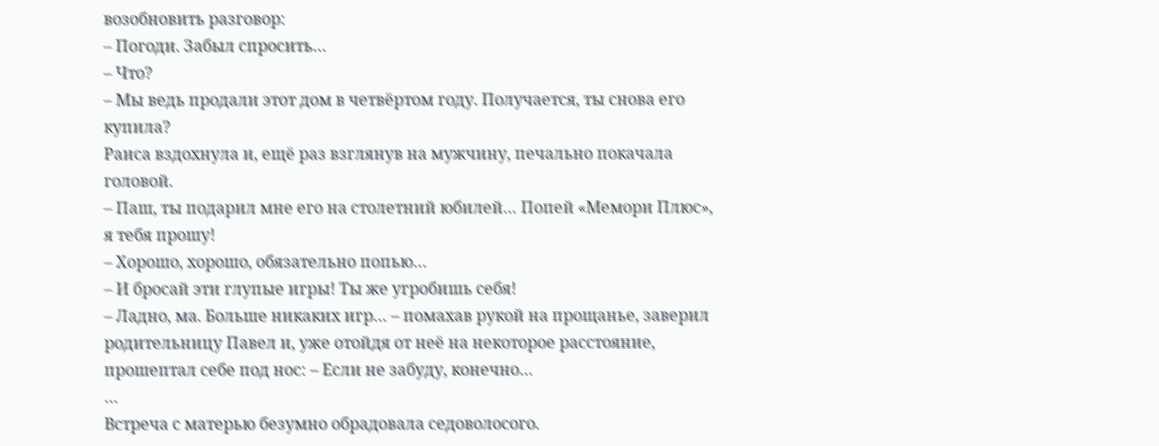возобновить разговор:
– Погоди. Забыл спросить…
– Что?
– Мы ведь продали этот дом в четвёртом году. Получается, ты снова его купила?
Раиса вздохнула и, ещё раз взглянув на мужчину, печально покачала головой.
– Паш, ты подарил мне его на столетний юбилей… Попей «Мемори Плюс», я тебя прошу!
– Хорошо, хорошо, обязательно попью…
– И бросай эти глупые игры! Ты же угробишь себя!
– Ладно, ма. Больше никаких игр… – помахав рукой на прощанье, заверил родительницу Павел и, уже отойдя от неё на некоторое расстояние, прошептал себе под нос: – Если не забуду, конечно…
…
Встреча с матерью безумно обрадовала седоволосого.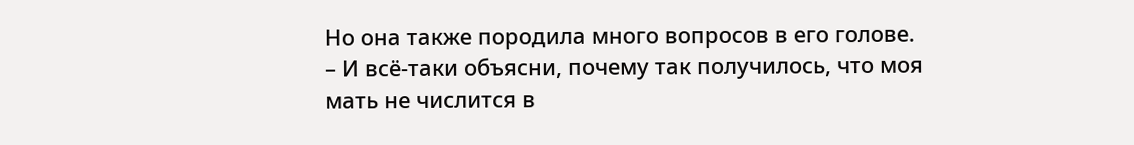Но она также породила много вопросов в его голове.
– И всё-таки объясни, почему так получилось, что моя мать не числится в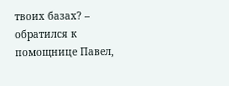твоих базах? – обратился к помощнице Павел,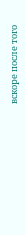вскоре после того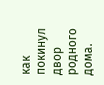как покинул двор родного дома.